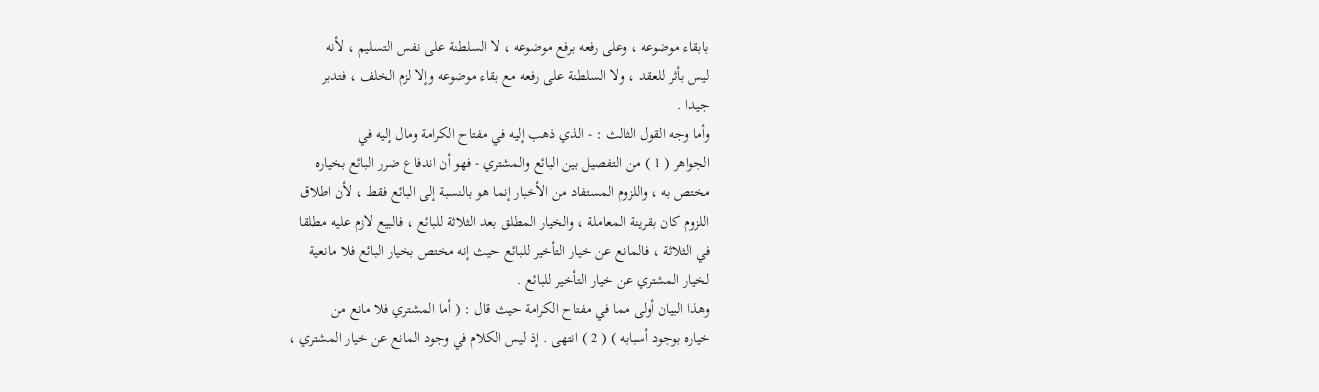بابقاء موضوعه ، وعلى رفعه برفع موضوعه ، لا السلطنة على نفس التسليم ، لأنه
ليس بأثر للعقد ، ولا السلطنة على رفعه مع بقاء موضوعه وإلا لزم الخلف ، فتدبر
جيدا .
وأما وجه القول الثالث : - الذي ذهب إليه في مفتاح الكرامة ومال إليه في
الجواهر ( 1 ) من التفصيل بين البائع والمشتري - فهو أن اندفاع ضرر البائع بخياره
مختص به ، واللزوم المستفاد من الأخبار إنما هو بالنسبة إلى البائع فقط ، لأن اطلاق
اللزوم كان بقرينة المعاملة ، والخيار المطلق بعد الثلاثة للبائع ، فالبيع لازم عليه مطلقا
في الثلاثة ، فالمانع عن خيار التأخير للبائع حيث إنه مختص بخيار البائع فلا مانعية
لخيار المشتري عن خيار التأخير للبائع .
وهذا البيان أولى مما في مفتاح الكرامة حيث قال : ( أما المشتري فلا مانع من
خياره بوجود أسبابه ) ( 2 ) انتهى . إذ ليس الكلام في وجود المانع عن خيار المشتري ،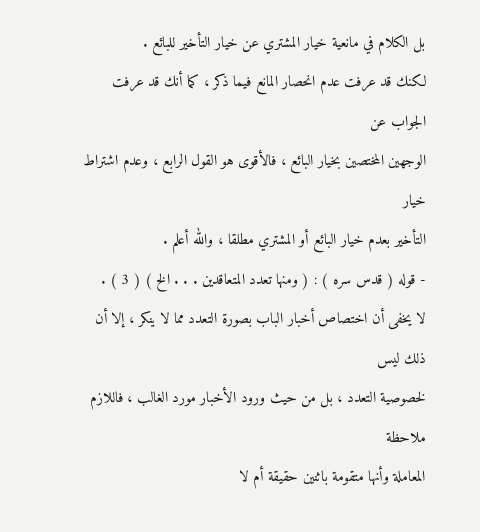بل الكلام في مانعية خيار المشتري عن خيار التأخير للبائع .
لكنك قد عرفت عدم انحصار المانع فيما ذكر ، كما أنك قد عرفت الجواب عن
الوجهين المختصين بخيار البائع ، فالأقوى هو القول الرابع ، وعدم اشتراط خيار
التأخير بعدم خيار البائع أو المشتري مطلقا ، والله أعلم .
- قوله ( قدس سره ) : ( ومنها تعدد المتعاقدين . . . الخ ) ( 3 ) .
لا يخفى أن اختصاص أخبار الباب بصورة التعدد مما لا ينكر ، إلا أن ذلك ليس
لخصوصية التعدد ، بل من حيث ورود الأخبار مورد الغالب ، فاللازم ملاحظة
المعاملة وأنها متقومة باثنين حقيقة أم لا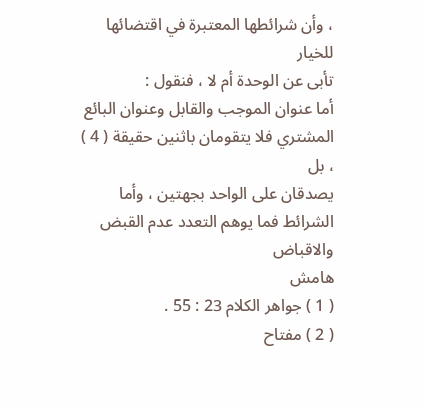، وأن شرائطها المعتبرة في اقتضائها للخيار
تأبى عن الوحدة أم لا ، فنقول :
أما عنوان الموجب والقابل وعنوان البائع المشتري فلا يتقومان باثنين حقيقة ( 4 ) ، بل
يصدقان على الواحد بجهتين ، وأما الشرائط فما يوهم التعدد عدم القبض والاقباض
هامش
( 1 ) جواهر الكلام 23 : 55 .
( 2 ) مفتاح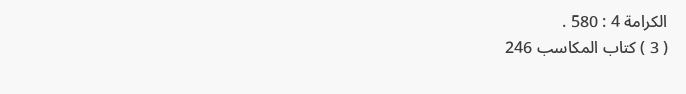الكرامة 4 : 580 .
( 3 ) كتاب المكاسب 246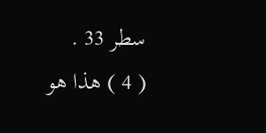سطر 33 .
( 4 ) هذا هو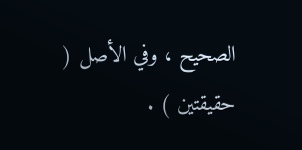الصحيح ، وفي الأصل ( حقيقتين ) .